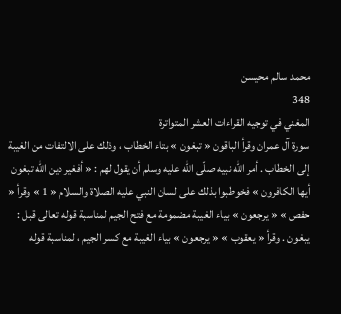محمد سالم محيسن
348
المغني في توجيه القراءات العشر المتواترة
سورة آل عمران وقرأ الباقون « تبغون » بتاء الخطاب ، وذلك على الالتفات من الغيبة إلى الخطاب . أمر الله نبيه صلّى اللّه عليه وسلم أن يقول لهم : « أفغير دين الله تبغون أيها الكافرون » فخوطبوا بذلك على لسان النبي عليه الصلاة والسلام « 1 » وقرأ « حفص » « يرجعون » بياء الغيبة مضمومة مع فتح الجيم لمناسبة قوله تعالى قبل : يبغون . وقرأ « يعقوب » « يرجعون » بياء الغيبة مع كسر الجيم ، لمناسبة قوله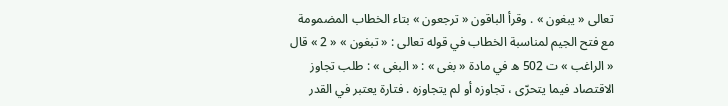تعالى « يبغون » . وقرأ الباقون « ترجعون » بتاء الخطاب المضمومة مع فتح الجيم لمناسبة الخطاب في قوله تعالى : « تبغون » « 2 » قال « الراغب » ت 502 ه في مادة « بغى » : « البغى » : طلب تجاوز الاقتصاد فيما يتحرّى ، تجاوزه أو لم يتجاوزه . فتارة يعتبر في القدر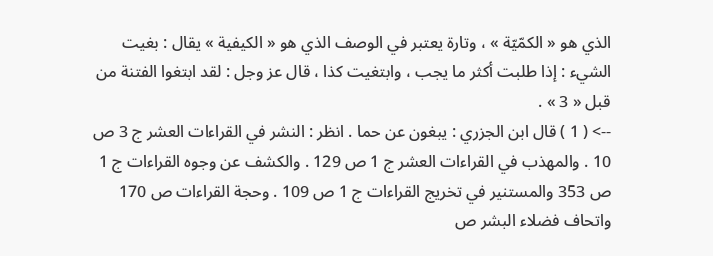الذي هو « الكمّيّة » ، وتارة يعتبر في الوصف الذي هو « الكيفية » يقال : بغيت الشيء : إذا طلبت أكثر ما يجب ، وابتغيت كذا ، قال عز وجل : لقد ابتغوا الفتنة من قبل « 3 » .
--> ( 1 ) قال ابن الجزري : يبغون عن حما . انظر : النشر في القراءات العشر ج 3 ص 10 . والمهذب في القراءات العشر ج 1 ص 129 . والكشف عن وجوه القراءات ج 1 ص 353 والمستنير في تخريج القراءات ج 1 ص 109 . وحجة القراءات ص 170 واتحاف فضلاء البشر ص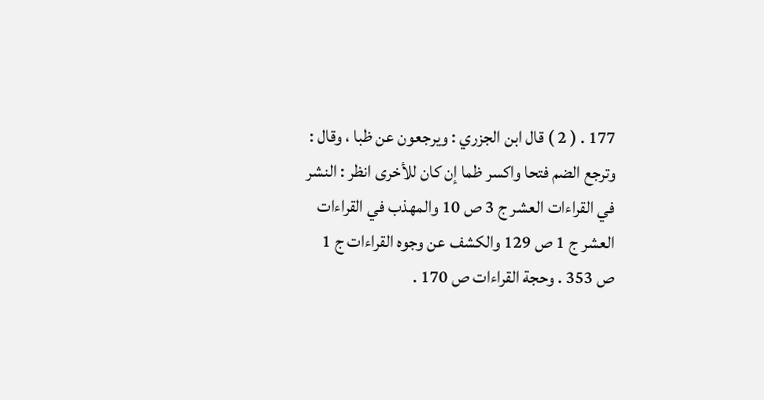177 . ( 2 ) قال ابن الجزري : ويرجعون عن ظبا ، وقال : وترجع الضم فتحا واكسر ظما إن كان للأخرى انظر : النشر في القراءات العشر ج 3 ص 10 والمهذب في القراءات العشر ج 1 ص 129 والكشف عن وجوه القراءات ج 1 ص 353 . وحجة القراءات ص 170 .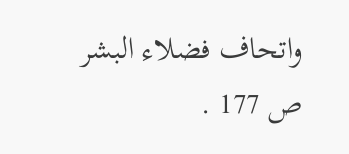واتحاف فضلاء البشر ص 177 .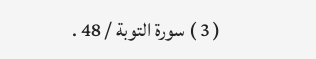( 3 ) سورة التوبة / 48 .